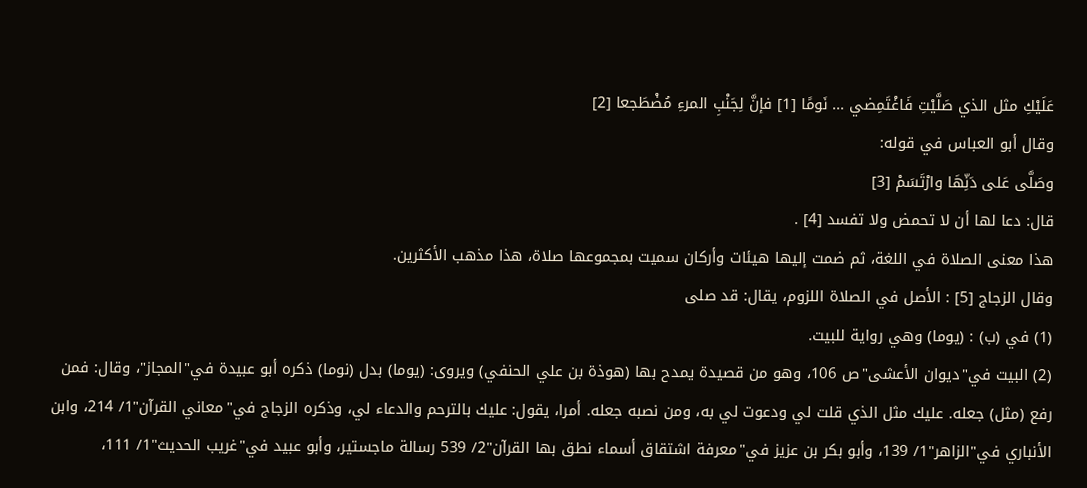عَلَيْكِ مثل الذي صَلَّيْتِ فَاغْتَمِضي ... نَومًا [1] فإنَّ لِجَنْبِ المرءِ مُضْطَجعا [2]
وقال أبو العباس في قوله:
وصَلَّى عَلى دَنِّهَا وارْتَسَمْ [3]
قال: دعا لها أن لا تحمض ولا تفسد [4] .
هذا معنى الصلاة في اللغة، ثم ضمت إليها هيئات وأركان سميت بمجموعها صلاة، هذا مذهب الأكثرين.
وقال الزجاج [5] : الأصل في الصلاة اللزوم، يقال: قد صلى
(1) في (ب) : (يوما) وهي رواية للبيت.
(2) البيت في"ديوان الأعشى"ص 106، وهو من قصيدة يمدح بها (هوذة بن علي الحنفي) ويروى: (يوما) بدل (نوما) ذكره أبو عبيدة في"المجاز"، وقال: فمن رفع (مثل) جعله. عليك مثل الذي قلت لي ودعوت لي به، ومن نصبه جعله. أمرا، يقول: عليك بالترحم والدعاء لي، وذكره الزجاج في"معاني القرآن"1/ 214، وابن الأنباري في"الزاهر"1/ 139، وأبو بكر بن عزيز في"معرفة اشتقاق أسماء نطق بها القرآن"2/ 539 رسالة ماجستير، وأبو عبيد في"غريب الحديث"1/ 111،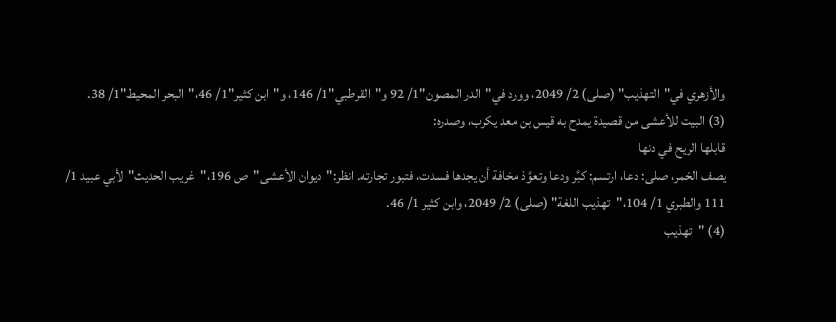والأزهري في"التهذيب" (صلى) 2/ 2049، وورد في"الدر المصون"1/ 92 و"القرطبي"1/ 146، و"ابن كثير"1/ 46،"البحر المحيط"1/ 38.
(3) البيت للأعشى من قصيدة يمدح به قيس بن معد يكرب، وصدره:
قابلها الريح في دنها
يصف الخمر، صلى: دعا، ارتسم: كبَّر ودعا وتعوَّذ مخافة أن يجدها فسدت، فتبور تجارته. انظر:"ديوان الأعشى"ص 196،"غريب الحديث"لأبي عبيد 1/ 111 والطبري 1/ 104،"تهذيب اللغة" (صلى) 2/ 2049، وابن كثير 1/ 46.
(4) "تهذيب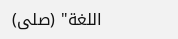اللغة" (صلى)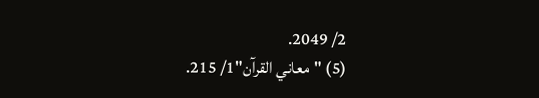2/ 2049.
(5) "معاني القرآن"1/ 215.